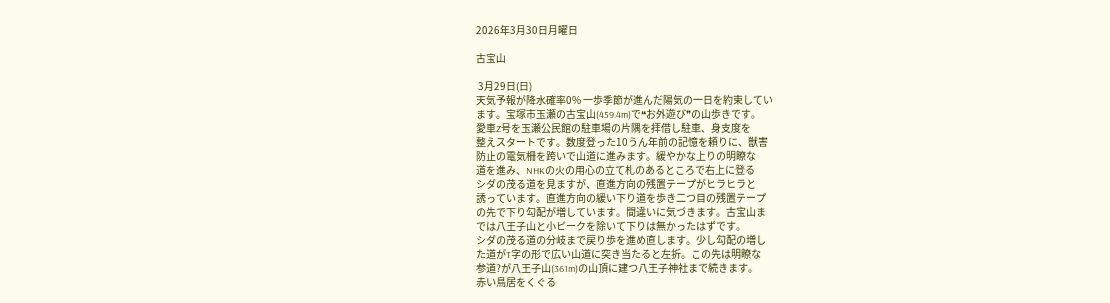2026年3月30日月曜日

古宝山

 3月29日(日)
天気予報が降水確率0% 一歩季節が進んだ陽気の一日を約束してい
ます。宝塚市玉瀬の古宝山(459.4m)で❝お外遊び❞の山歩きです。
愛車Z号を玉瀬公民館の駐車場の片隅を拝借し駐車、身支度を
整えスタートです。数度登った10うん年前の記憶を頼りに、獣害
防止の電気柵を跨いで山道に進みます。緩やかな上りの明瞭な
道を進み、NHKの火の用心の立て札のあるところで右上に登る
シダの茂る道を見ますが、直進方向の残置テープがヒラヒラと
誘っています。直進方向の緩い下り道を歩き二つ目の残置テープ
の先で下り勾配が増しています。間違いに気づきます。古宝山ま
では八王子山と小ピークを除いて下りは無かったはずです。
シダの茂る道の分岐まで戻り歩を進め直します。少し勾配の増し
た道がT字の形で広い山道に突き当たると左折。この先は明瞭な
参道?が八王子山(361m)の山頂に建つ八王子神社まで続きます。
赤い鳥居をくぐる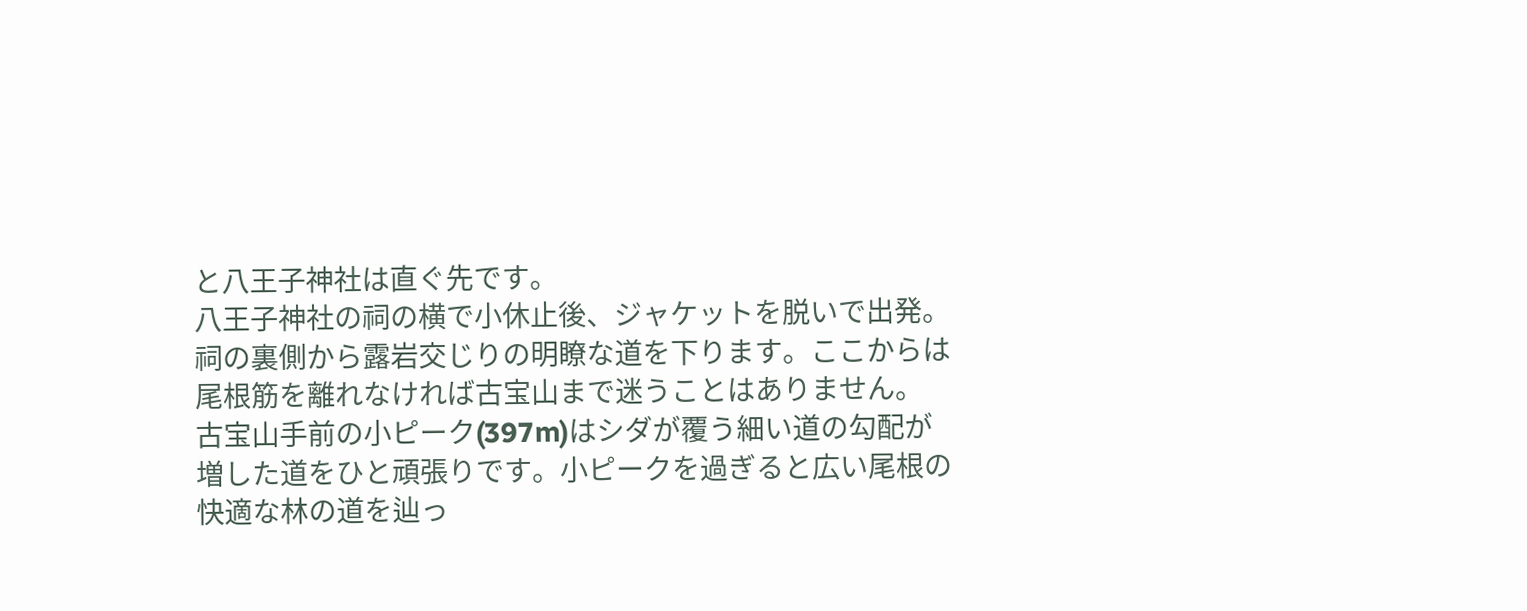と八王子神社は直ぐ先です。
八王子神社の祠の横で小休止後、ジャケットを脱いで出発。
祠の裏側から露岩交じりの明瞭な道を下ります。ここからは
尾根筋を離れなければ古宝山まで迷うことはありません。
古宝山手前の小ピーク(397m)はシダが覆う細い道の勾配が
増した道をひと頑張りです。小ピークを過ぎると広い尾根の
快適な林の道を辿っ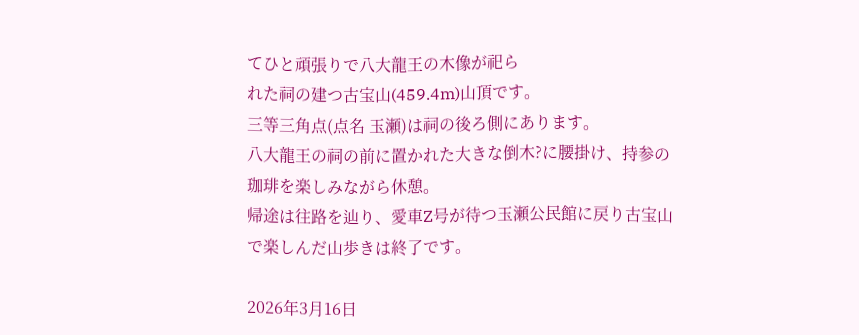てひと頑張りで八大龍王の木像が祀ら
れた祠の建つ古宝山(459.4m)山頂です。
三等三角点(点名 玉瀬)は祠の後ろ側にあります。
八大龍王の祠の前に置かれた大きな倒木?に腰掛け、持参の
珈琲を楽しみながら休憩。
帰途は往路を辿り、愛車Z号が待つ玉瀬公民館に戻り古宝山
で楽しんだ山歩きは終了です。

2026年3月16日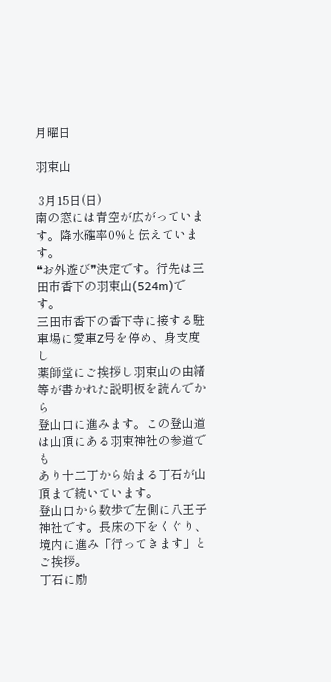月曜日

羽束山

 3月15日(日)
南の窓には青空が広がっています。降水確率0%と伝えています。
❝お外遊び❞決定です。行先は三田市香下の羽束山(524m)です。
三田市香下の香下寺に接する駐車場に愛車Z号を停め、身支度し
薬師堂にご挨拶し羽束山の由緒等が書かれた説明板を読んでから
登山口に進みます。この登山道は山頂にある羽束神社の参道でも
あり十二丁から始まる丁石が山頂まで続いています。
登山口から数歩で左側に八王子神社です。長床の下をくぐり、
境内に進み「行ってきます」とご挨拶。
丁石に励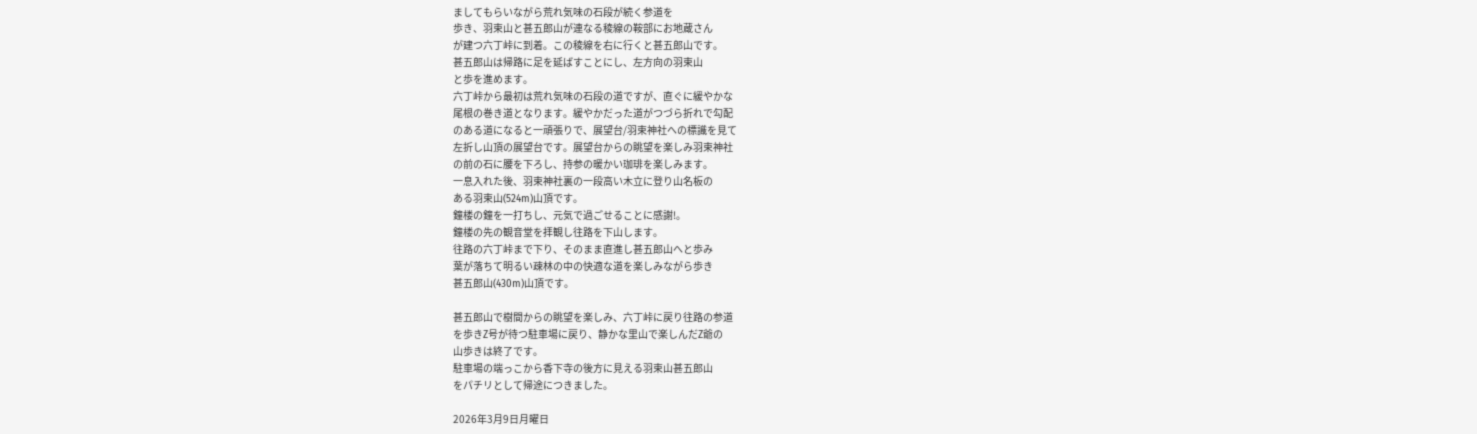ましてもらいながら荒れ気味の石段が続く参道を
歩き、羽束山と甚五郎山が連なる稜線の鞍部にお地蔵さん
が建つ六丁峠に到着。この稜線を右に行くと甚五郎山です。
甚五郎山は帰路に足を延ばすことにし、左方向の羽束山
と歩を進めます。
六丁峠から最初は荒れ気味の石段の道ですが、直ぐに緩やかな
尾根の巻き道となります。緩やかだった道がつづら折れで勾配
のある道になると一頑張りで、展望台/羽束神社への標識を見て
左折し山頂の展望台です。展望台からの眺望を楽しみ羽束神社
の前の石に腰を下ろし、持参の暖かい珈琲を楽しみます。
一息入れた後、羽束神社裏の一段高い木立に登り山名板の
ある羽束山(524m)山頂です。
鐘楼の鐘を一打ちし、元気で過ごせることに感謝!。
鐘楼の先の観音堂を拝観し往路を下山します。
往路の六丁峠まで下り、そのまま直進し甚五郎山へと歩み
葉が落ちて明るい疎林の中の快適な道を楽しみながら歩き
甚五郎山(430m)山頂です。

甚五郎山で樹間からの眺望を楽しみ、六丁峠に戻り往路の参道
を歩きZ号が待つ駐車場に戻り、静かな里山で楽しんだZ爺の
山歩きは終了です。
駐車場の端っこから香下寺の後方に見える羽束山甚五郎山
をパチリとして帰途につきました。

2026年3月9日月曜日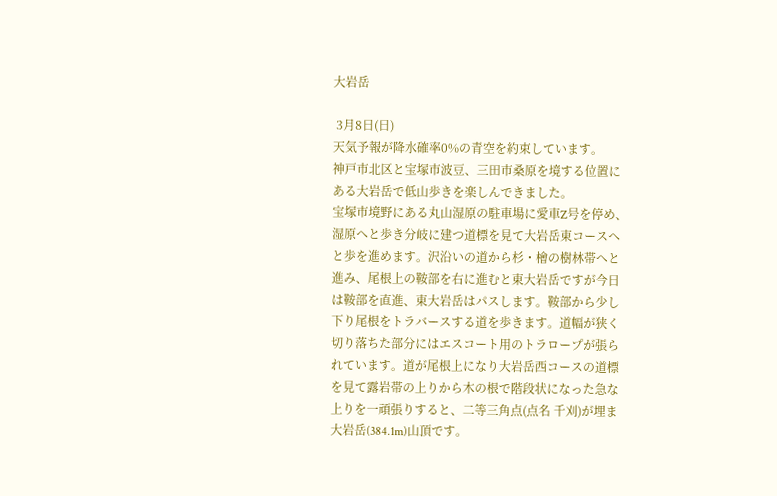大岩岳

 3月8日(日)
天気予報が降水確率0%の青空を約束しています。
神戸市北区と宝塚市波豆、三田市桑原を境する位置に
ある大岩岳で低山歩きを楽しんできました。
宝塚市境野にある丸山湿原の駐車場に愛車Z号を停め、
湿原へと歩き分岐に建つ道標を見て大岩岳東コースへ
と歩を進めます。沢沿いの道から杉・檜の樹林帯へと
進み、尾根上の鞍部を右に進むと東大岩岳ですが今日
は鞍部を直進、東大岩岳はパスします。鞍部から少し
下り尾根をトラバースする道を歩きます。道幅が狭く
切り落ちた部分にはエスコート用のトラロープが張ら
れています。道が尾根上になり大岩岳西コースの道標
を見て露岩帯の上りから木の根で階段状になった急な
上りを一頑張りすると、二等三角点(点名 千刈)が埋ま
大岩岳(384.1m)山頂です。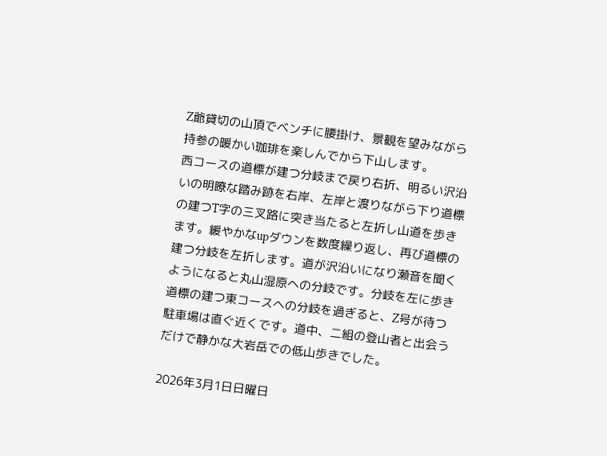Z爺貸切の山頂でベンチに腰掛け、景観を望みながら
持参の暖かい珈琲を楽しんでから下山します。
西コースの道標が建つ分岐まで戻り右折、明るい沢沿
いの明瞭な踏み跡を右岸、左岸と渡りながら下り道標
の建つT字の三叉路に突き当たると左折し山道を歩き
ます。緩やかなupダウンを数度繰り返し、再び道標の
建つ分岐を左折します。道が沢沿いになり瀬音を聞く
ようになると丸山湿原への分岐です。分岐を左に歩き
道標の建つ東コースへの分岐を過ぎると、Z号が待つ
駐車場は直ぐ近くです。道中、二組の登山者と出会う
だけで静かな大岩岳での低山歩きでした。

2026年3月1日日曜日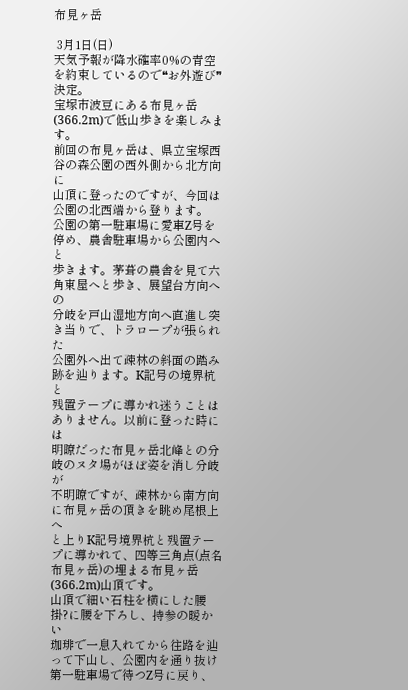布見ヶ岳

 3月1日(日)
天気予報が降水確率0%の青空を約束しているので❝お外遊び❞決定。
宝塚市波豆にある布見ヶ岳(366.2m)で低山歩きを楽しみます。
前回の布見ヶ岳は、県立宝塚西谷の森公園の西外側から北方向に
山頂に登ったのですが、今回は公園の北西端から登ります。
公園の第一駐車場に愛車Z号を停め、農舎駐車場から公園内へと
歩きます。茅葺の農舎を見て六角東屋へと歩き、展望台方向への
分岐を戸山湿地方向へ直進し突き当りで、トラロープが張られた
公園外へ出て疎林の斜面の踏み跡を辿ります。K記号の境界杭と
残置テープに導かれ迷うことはありません。以前に登った時には
明瞭だった布見ヶ岳北峰との分岐のヌタ場がほぼ姿を消し分岐が
不明瞭ですが、疎林から南方向に布見ヶ岳の頂きを眺め尾根上へ
と上りK記号境界杭と残置テープに導かれて、四等三角点(点名
布見ヶ岳)の埋まる布見ヶ岳(366.2m)山頂です。
山頂で細い石柱を横にした腰掛?に腰を下ろし、持参の暖かい
珈琲で一息入れてから往路を辿って下山し、公園内を通り抜け
第一駐車場で待つZ号に戻り、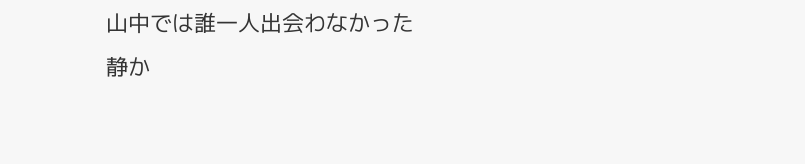山中では誰一人出会わなかった
静か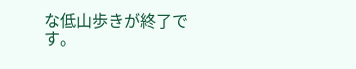な低山歩きが終了です。